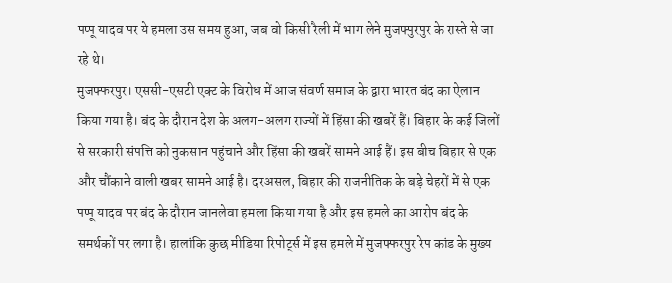पप्पू यादव पर ये हमला उस समय हुआ, जब वो किसी रैली में भाग लेने मुजफ्पुरपुर के रास्ते से जा रहे थे।
मुजफ्फरपुर। एससी-एसटी एक्ट के विरोध में आज संवर्ण समाज के द्वारा भारत बंद का ऐलान किया गया है। बंद के दौरान देश के अलग-अलग राज्यों में हिंसा की खबरें हैं। बिहार के कई जिलों से सरकारी संपत्ति को नुकसान पहुंचाने और हिंसा की खबरें सामने आई हैं। इस बीच बिहार से एक और चौंकाने वाली खबर सामने आई है। दरअसल, बिहार की राजनीतिक के बड़े चेहरों में से एक पप्पू यादव पर बंद के दौरान जानलेवा हमला किया गया है और इस हमले का आरोप बंद के समर्थकों पर लगा है। हालांकि कुछ मीडिया रिपोर्ट्स में इस हमले में मुजफ्फरपुर रेप कांड के मुख्य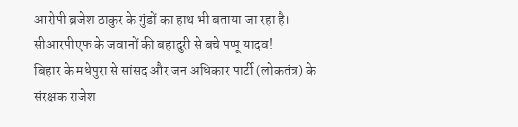आरोपी ब्रजेश ठाकुर के गुंडों का हाथ भी बताया जा रहा है।
सीआरपीएफ के जवानों की बहादुरी से बचे पप्पू यादव!
बिहार के मधेपुरा से सांसद और जन अधिकार पार्टी (लोकतंत्र) के संरक्षक राजेश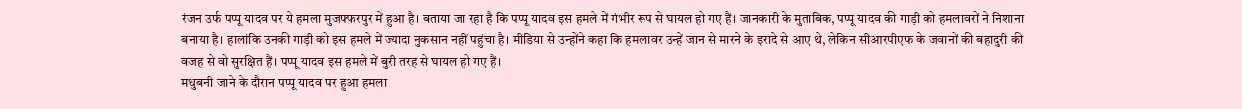रंजन उर्फ पप्पू यादव पर ये हमला मुजफ्फरपुर में हुआ है। बताया जा रहा है कि पप्पू यादव इस हमले में गंभीर रूप से घायल हो गए हैं। जानकारी के मुताबिक, पप्पू यादव की गाड़ी को हमलावरों ने निशाना बनाया है। हालांकि उनकी गाड़ी को इस हमले में ज्यादा नुकसान नहीं पहुंचा है। मीडिया से उन्होंने कहा कि हमलावर उन्हें जान से मारने के इरादे से आए थे, लेकिन सीआरपीएफ के जवानों की बहादुरी की वजह से वो सुरक्षित हैं। पप्पू यादव इस हमले में बुरी तरह से घायल हो गए हैं।
मधुबनी जाने के दौरान पप्पू यादव पर हुआ हमला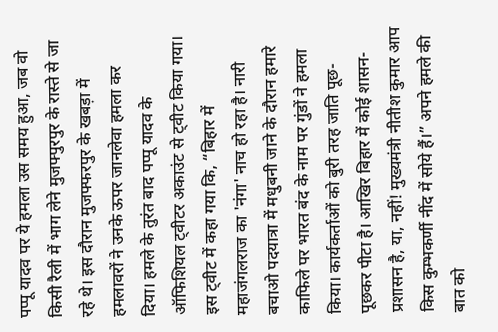पप्पू यादव पर ये हमला उस समय हुआ, जब वो किसी रैली में भाग लेने मुजफ्पुरपुर के रास्ते से जा रहे थे। इस दौरान मुजफ्फरपुर के खबड़ा में हमलावरों ने उनके ऊपर जानलेवा हमला कर दिया। हमले के तुरंत बाद पप्पू यादव के ऑफिशियल ट्वीटर अकाउंट से ट्वीट किया गया। इस ट्वीट में कहा गया कि, “बिहार में महाजंगलराज का 'नंगा' नाच हो रहा है। नारी बचाओ पदयात्रा में मधुबनी जाने के दौरान हमारे काफिले पर भारत बंद के नाम पर गुंडों ने हमला किया। कार्यकर्ताओं को बुरी तरह जाति पूछ-पूछकर पीटा है। आखिर बिहार में कोई शासन-प्रशासन है, या, नहीं! मुख्यमंत्री नीतीश कुमार आप किस कुम्भकर्णी नींद में सोये हैं।” अपने हमले की बात को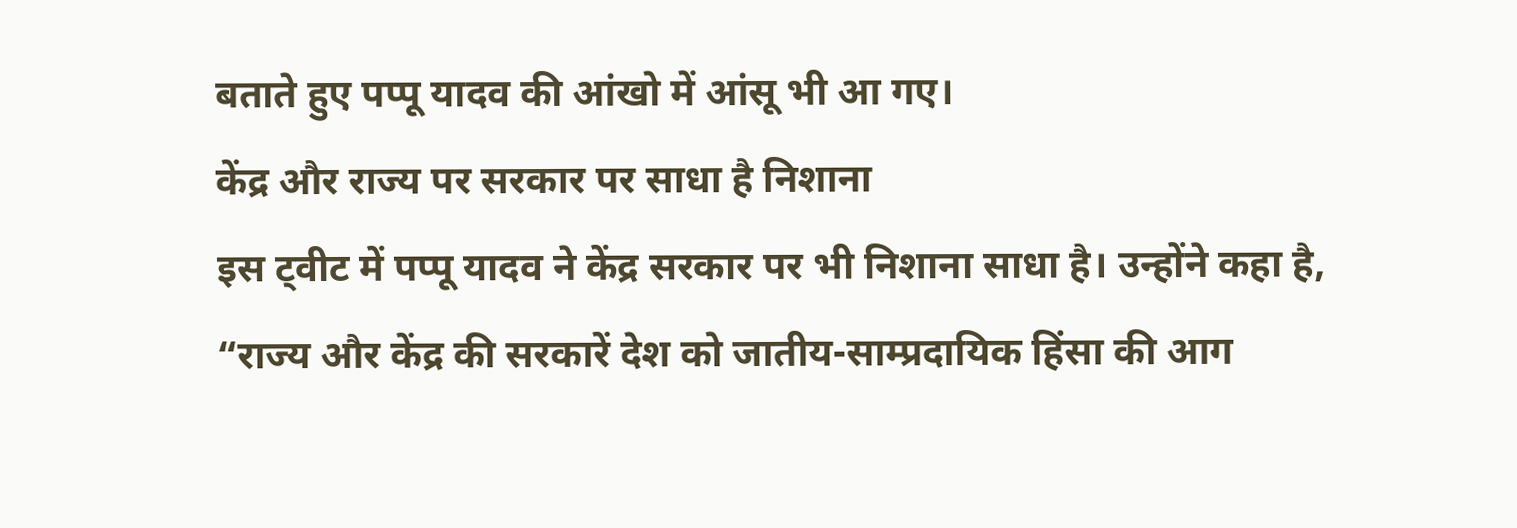बताते हुए पप्पू यादव की आंखो में आंसू भी आ गए।
केंद्र और राज्य पर सरकार पर साधा है निशाना
इस ट्वीट में पप्पू यादव ने केंद्र सरकार पर भी निशाना साधा है। उन्होंने कहा है, “राज्य और केंद्र की सरकारें देश को जातीय-साम्प्रदायिक हिंसा की आग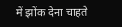में झोंक देना चाहते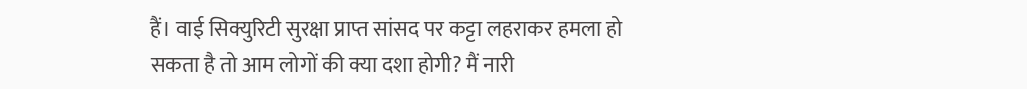हैं। वाई सिक्युरिटी सुरक्षा प्राप्त सांसद पर कट्टा लहराकर हमला हो सकता है तो आम लोगों की क्या दशा होगी? मैं नारी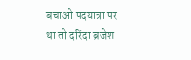बचाओ पदयात्रा पर था तो दरिंदा ब्रजेश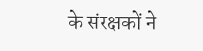के संरक्षकों ने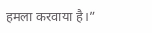हमला करवाया है।”